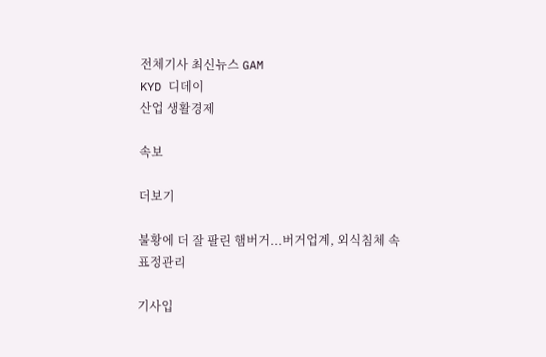전체기사 최신뉴스 GAM
KYD 디데이
산업 생활경제

속보

더보기

불황에 더 잘 팔린 햄버거...버거업계, 외식침체 속 표정관리

기사입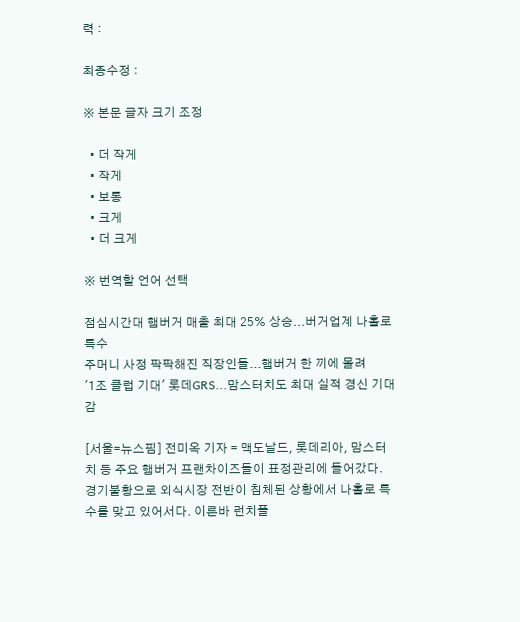력 :

최종수정 :

※ 본문 글자 크기 조정

  • 더 작게
  • 작게
  • 보통
  • 크게
  • 더 크게

※ 번역할 언어 선택

점심시간대 햄버거 매출 최대 25% 상승...버거업계 나홀로 특수
주머니 사정 팍팍해진 직장인들...햄버거 한 끼에 몰려
'1조 클럽 기대' 롯데GRS...맘스터치도 최대 실적 경신 기대감

[서울=뉴스핌] 전미옥 기자 = 맥도날드, 롯데리아, 맘스터치 등 주요 햄버거 프랜차이즈들이 표정관리에 들어갔다. 경기불황으로 외식시장 전반이 침체된 상황에서 나홀로 특수를 맞고 있어서다. 이른바 런치플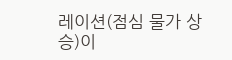레이션(점심 물가 상승)이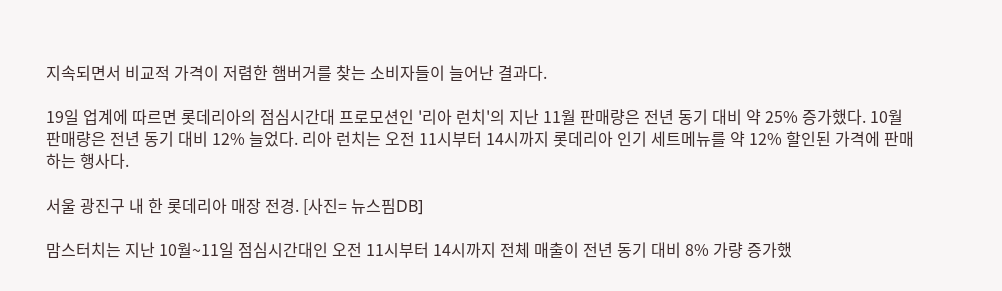지속되면서 비교적 가격이 저렴한 햄버거를 찾는 소비자들이 늘어난 결과다.

19일 업계에 따르면 롯데리아의 점심시간대 프로모션인 '리아 런치'의 지난 11월 판매량은 전년 동기 대비 약 25% 증가했다. 10월 판매량은 전년 동기 대비 12% 늘었다. 리아 런치는 오전 11시부터 14시까지 롯데리아 인기 세트메뉴를 약 12% 할인된 가격에 판매하는 행사다.

서울 광진구 내 한 롯데리아 매장 전경. [사진= 뉴스핌DB]

맘스터치는 지난 10월~11일 점심시간대인 오전 11시부터 14시까지 전체 매출이 전년 동기 대비 8% 가량 증가했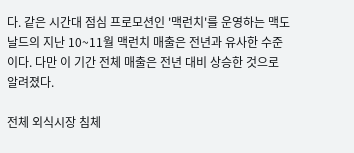다. 같은 시간대 점심 프로모션인 '맥런치'를 운영하는 맥도날드의 지난 10~11월 맥런치 매출은 전년과 유사한 수준이다. 다만 이 기간 전체 매출은 전년 대비 상승한 것으로 알려졌다.

전체 외식시장 침체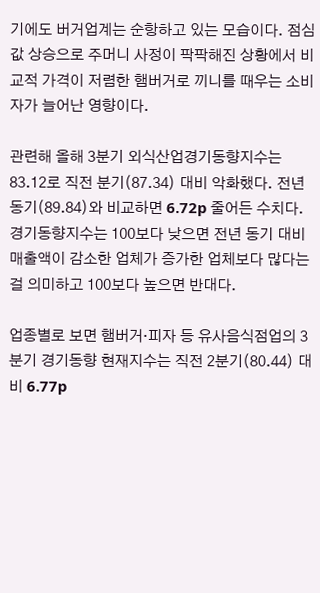기에도 버거업계는 순항하고 있는 모습이다. 점심값 상승으로 주머니 사정이 팍팍해진 상황에서 비교적 가격이 저렴한 햄버거로 끼니를 때우는 소비자가 늘어난 영향이다.

관련해 올해 3분기 외식산업경기동향지수는 83.12로 직전 분기(87.34) 대비 악화했다. 전년 동기(89.84)와 비교하면 6.72p 줄어든 수치다. 경기동향지수는 100보다 낮으면 전년 동기 대비 매출액이 감소한 업체가 증가한 업체보다 많다는 걸 의미하고 100보다 높으면 반대다.

업종별로 보면 햄버거·피자 등 유사음식점업의 3분기 경기동향 현재지수는 직전 2분기(80.44) 대비 6.77p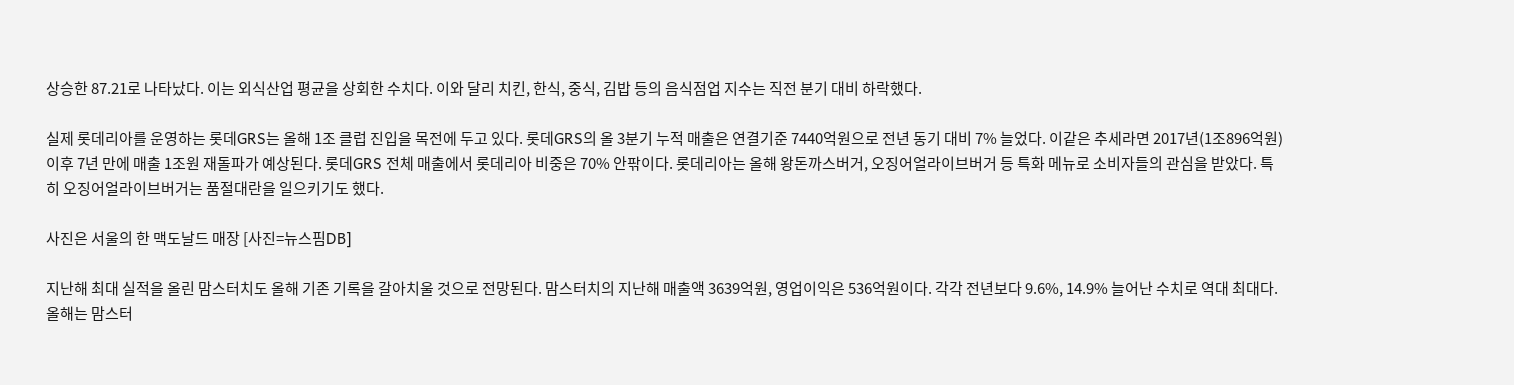상승한 87.21로 나타났다. 이는 외식산업 평균을 상회한 수치다. 이와 달리 치킨, 한식, 중식, 김밥 등의 음식점업 지수는 직전 분기 대비 하락했다.

실제 롯데리아를 운영하는 롯데GRS는 올해 1조 클럽 진입을 목전에 두고 있다. 롯데GRS의 올 3분기 누적 매출은 연결기준 7440억원으로 전년 동기 대비 7% 늘었다. 이같은 추세라면 2017년(1조896억원) 이후 7년 만에 매출 1조원 재돌파가 예상된다. 롯데GRS 전체 매출에서 롯데리아 비중은 70% 안팎이다. 롯데리아는 올해 왕돈까스버거, 오징어얼라이브버거 등 특화 메뉴로 소비자들의 관심을 받았다. 특히 오징어얼라이브버거는 품절대란을 일으키기도 했다.

사진은 서울의 한 맥도날드 매장 [사진=뉴스핌DB]

지난해 최대 실적을 올린 맘스터치도 올해 기존 기록을 갈아치울 것으로 전망된다. 맘스터치의 지난해 매출액 3639억원, 영업이익은 536억원이다. 각각 전년보다 9.6%, 14.9% 늘어난 수치로 역대 최대다. 올해는 맘스터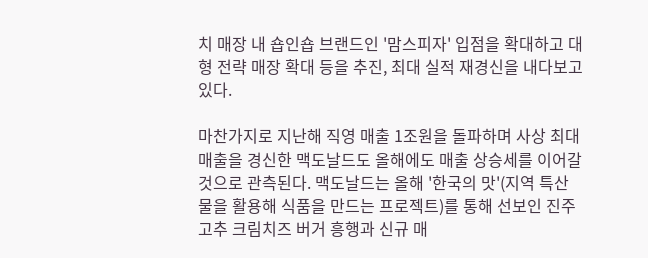치 매장 내 숍인숍 브랜드인 '맘스피자' 입점을 확대하고 대형 전략 매장 확대 등을 추진, 최대 실적 재경신을 내다보고 있다.

마찬가지로 지난해 직영 매출 1조원을 돌파하며 사상 최대 매출을 경신한 맥도날드도 올해에도 매출 상승세를 이어갈 것으로 관측된다. 맥도날드는 올해 '한국의 맛'(지역 특산물을 활용해 식품을 만드는 프로젝트)를 통해 선보인 진주 고추 크림치즈 버거 흥행과 신규 매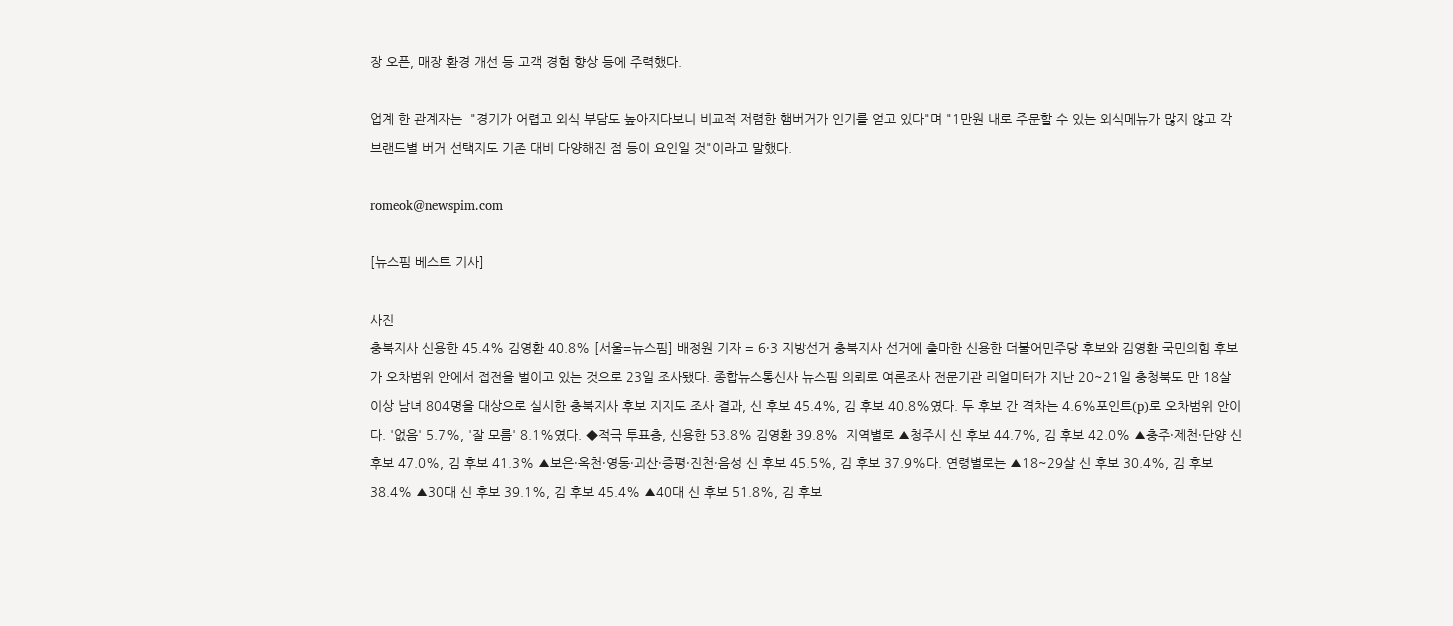장 오픈, 매장 환경 개선 등 고객 경험 향상 등에 주력했다.

업계 한 관계자는  "경기가 어렵고 외식 부담도 높아지다보니 비교적 저렴한 햄버거가 인기를 얻고 있다"며 "1만원 내로 주문할 수 있는 외식메뉴가 많지 않고 각 브랜드별 버거 선택지도 기존 대비 다양해진 점 등이 요인일 것"이라고 말했다.

romeok@newspim.com

[뉴스핌 베스트 기사]

사진
충북지사 신용한 45.4% 김영환 40.8% [서울=뉴스핌] 배정원 기자 = 6·3 지방선거 충북지사 선거에 출마한 신용한 더불어민주당 후보와 김영환 국민의힘 후보가 오차범위 안에서 접전을 벌이고 있는 것으로 23일 조사됐다. 종합뉴스통신사 뉴스핌 의뢰로 여론조사 전문기관 리얼미터가 지난 20~21일 충청북도 만 18살 이상 남녀 804명을 대상으로 실시한 충북지사 후보 지지도 조사 결과, 신 후보 45.4%, 김 후보 40.8%였다. 두 후보 간 격차는 4.6%포인트(p)로 오차범위 안이다. '없음' 5.7%, '잘 모름' 8.1%였다. ◆적극 투표층, 신용한 53.8% 김영환 39.8%  지역별로 ▲청주시 신 후보 44.7%, 김 후보 42.0% ▲충주·제천·단양 신 후보 47.0%, 김 후보 41.3% ▲보은·옥천·영동·괴산·증평·진천·음성 신 후보 45.5%, 김 후보 37.9%다. 연령별로는 ▲18~29살 신 후보 30.4%, 김 후보 38.4% ▲30대 신 후보 39.1%, 김 후보 45.4% ▲40대 신 후보 51.8%, 김 후보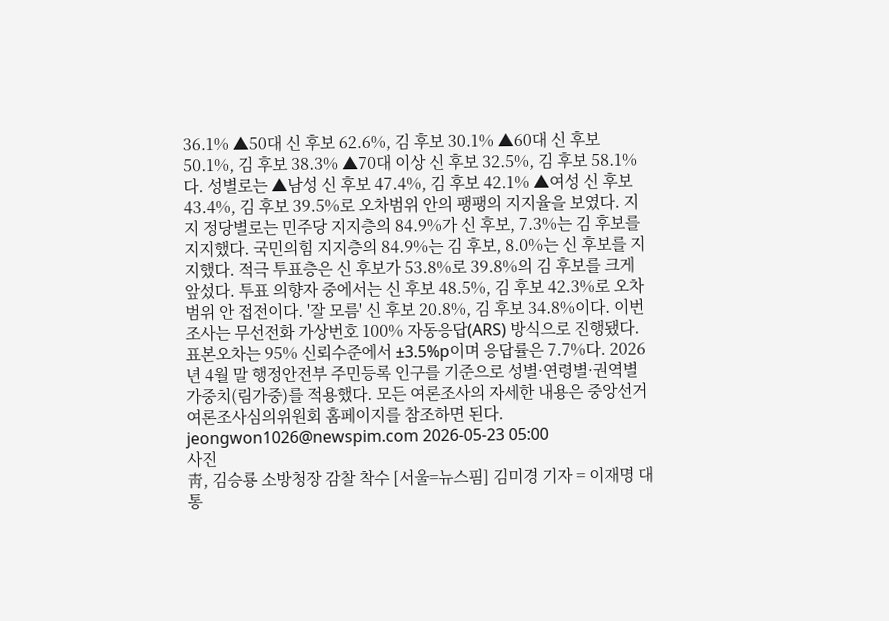36.1% ▲50대 신 후보 62.6%, 김 후보 30.1% ▲60대 신 후보 50.1%, 김 후보 38.3% ▲70대 이상 신 후보 32.5%, 김 후보 58.1%다. 성별로는 ▲남성 신 후보 47.4%, 김 후보 42.1% ▲여성 신 후보 43.4%, 김 후보 39.5%로 오차범위 안의 팽팽의 지지율을 보였다. 지지 정당별로는 민주당 지지층의 84.9%가 신 후보, 7.3%는 김 후보를 지지했다. 국민의힘 지지층의 84.9%는 김 후보, 8.0%는 신 후보를 지지했다. 적극 투표층은 신 후보가 53.8%로 39.8%의 김 후보를 크게 앞섰다. 투표 의향자 중에서는 신 후보 48.5%, 김 후보 42.3%로 오차범위 안 접전이다. '잘 모름' 신 후보 20.8%, 김 후보 34.8%이다. 이번 조사는 무선전화 가상번호 100% 자동응답(ARS) 방식으로 진행됐다. 표본오차는 95% 신뢰수준에서 ±3.5%p이며 응답률은 7.7%다. 2026년 4월 말 행정안전부 주민등록 인구를 기준으로 성별·연령별·권역별 가중치(림가중)를 적용했다. 모든 여론조사의 자세한 내용은 중앙선거여론조사심의위원회 홈페이지를 참조하면 된다. jeongwon1026@newspim.com 2026-05-23 05:00
사진
靑, 김승룡 소방청장 감찰 착수 [서울=뉴스핌] 김미경 기자 = 이재명 대통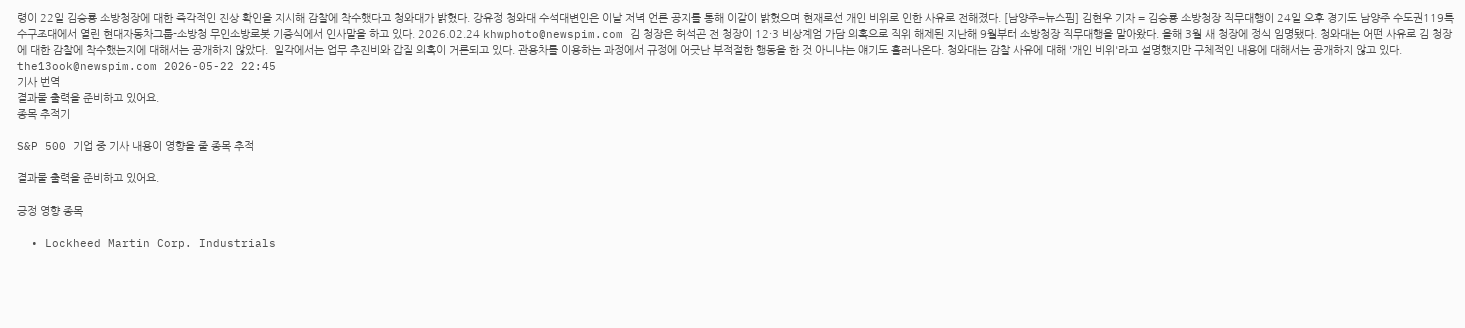령이 22일 김승룡 소방청장에 대한 즉각적인 진상 확인을 지시해 감찰에 착수했다고 청와대가 밝혔다. 강유정 청와대 수석대변인은 이날 저녁 언론 공지를 통해 이같이 밝혔으며 현재로선 개인 비위로 인한 사유로 전해졌다. [남양주=뉴스핌] 김현우 기자 = 김승룡 소방청장 직무대행이 24일 오후 경기도 남양주 수도권119특수구조대에서 열린 현대자동차그룹-소방청 무인소방로봇 기증식에서 인사말을 하고 있다. 2026.02.24 khwphoto@newspim.com 김 청장은 허석곤 전 청장이 12·3 비상계엄 가담 의혹으로 직위 해제된 지난해 9월부터 소방청장 직무대행을 맡아왔다. 올해 3월 새 청장에 정식 임명됐다. 청와대는 어떤 사유로 김 청장에 대한 감찰에 착수했는지에 대해서는 공개하지 않았다.  일각에서는 업무 추진비와 갑질 의혹이 거론되고 있다. 관용차를 이용하는 과정에서 규정에 어긋난 부적절한 행동을 한 것 아니냐는 얘기도 흘러나온다. 청와대는 감찰 사유에 대해 '개인 비위'라고 설명했지만 구체적인 내용에 대해서는 공개하지 않고 있다. the13ook@newspim.com 2026-05-22 22:45
기사 번역
결과물 출력을 준비하고 있어요.
종목 추적기

S&P 500 기업 중 기사 내용이 영향을 줄 종목 추적

결과물 출력을 준비하고 있어요.

긍정 영향 종목

  • Lockheed Martin Corp. Industrials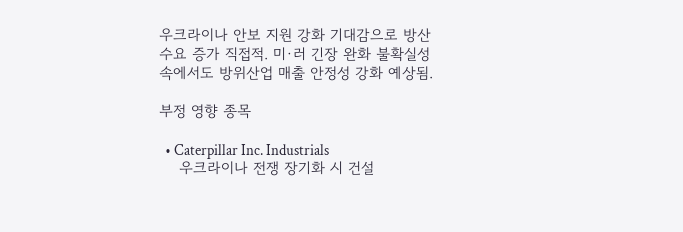우크라이나 안보 지원 강화 기대감으로 방산 수요 증가 직접적. 미·러 긴장 완화 불확실성 속에서도 방위산업 매출 안정성 강화 예상됨.

부정 영향 종목

  • Caterpillar Inc. Industrials
    우크라이나 전쟁 장기화 시 건설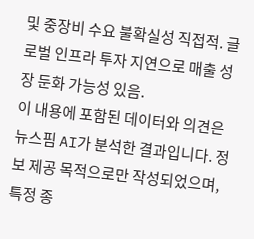및 중장비 수요 불확실성 직접적. 글로벌 인프라 투자 지연으로 매출 성장 둔화 가능성 있음.
이 내용에 포함된 데이터와 의견은 뉴스핌 AI가 분석한 결과입니다. 정보 제공 목적으로만 작성되었으며, 특정 종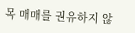목 매매를 권유하지 않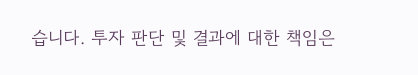습니다. 투자 판단 및 결과에 대한 책임은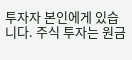투자자 본인에게 있습니다. 주식 투자는 원금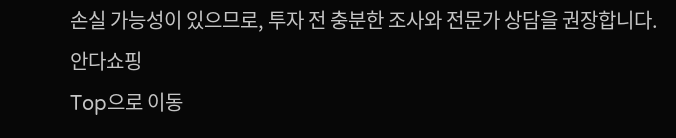손실 가능성이 있으므로, 투자 전 충분한 조사와 전문가 상담을 권장합니다.
안다쇼핑
Top으로 이동